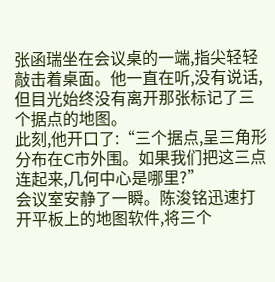张函瑞坐在会议桌的一端,指尖轻轻敲击着桌面。他一直在听,没有说话,但目光始终没有离开那张标记了三个据点的地图。
此刻,他开口了:“三个据点,呈三角形分布在C市外围。如果我们把这三点连起来,几何中心是哪里?”
会议室安静了一瞬。陈浚铭迅速打开平板上的地图软件,将三个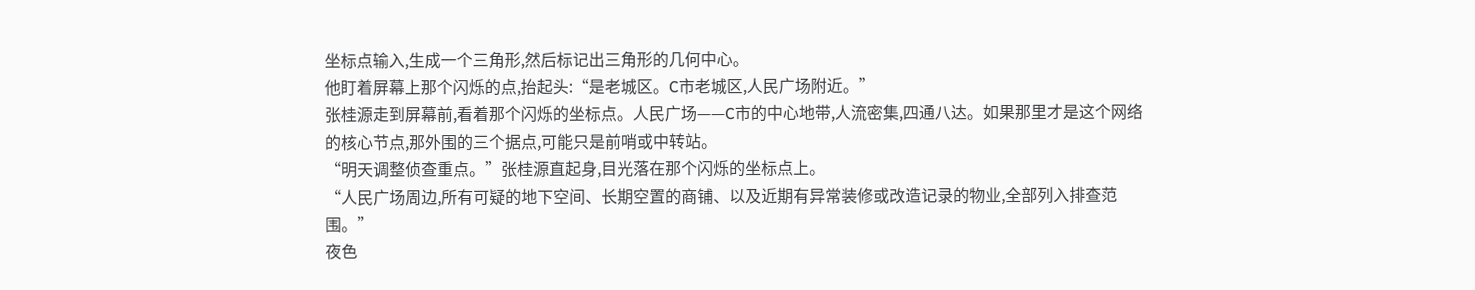坐标点输入,生成一个三角形,然后标记出三角形的几何中心。
他盯着屏幕上那个闪烁的点,抬起头:“是老城区。C市老城区,人民广场附近。”
张桂源走到屏幕前,看着那个闪烁的坐标点。人民广场——C市的中心地带,人流密集,四通八达。如果那里才是这个网络的核心节点,那外围的三个据点,可能只是前哨或中转站。
“明天调整侦查重点。”张桂源直起身,目光落在那个闪烁的坐标点上。
“人民广场周边,所有可疑的地下空间、长期空置的商铺、以及近期有异常装修或改造记录的物业,全部列入排查范围。”
夜色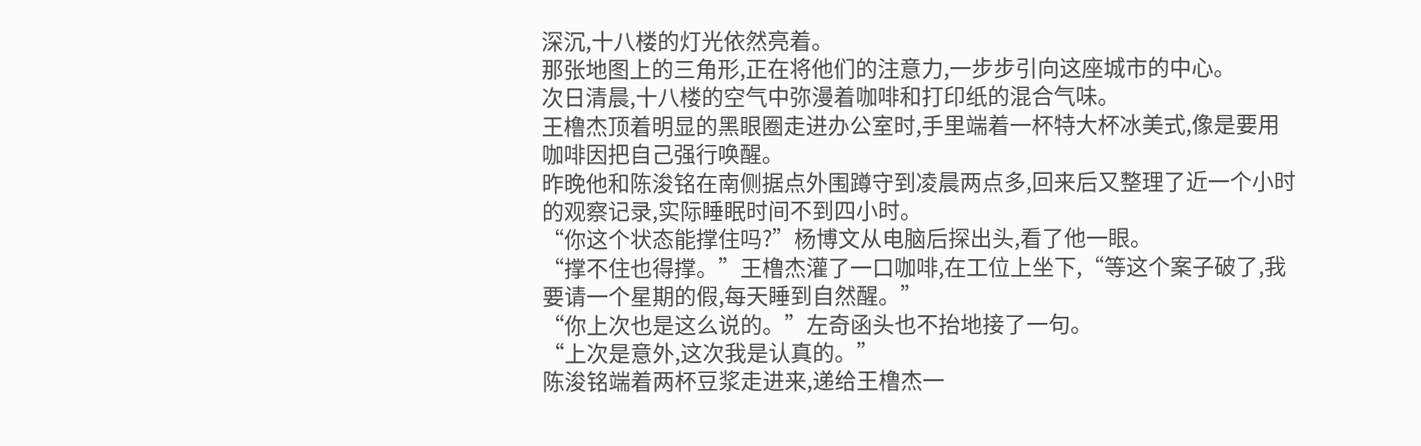深沉,十八楼的灯光依然亮着。
那张地图上的三角形,正在将他们的注意力,一步步引向这座城市的中心。
次日清晨,十八楼的空气中弥漫着咖啡和打印纸的混合气味。
王橹杰顶着明显的黑眼圈走进办公室时,手里端着一杯特大杯冰美式,像是要用咖啡因把自己强行唤醒。
昨晚他和陈浚铭在南侧据点外围蹲守到凌晨两点多,回来后又整理了近一个小时的观察记录,实际睡眠时间不到四小时。
“你这个状态能撑住吗?”杨博文从电脑后探出头,看了他一眼。
“撑不住也得撑。”王橹杰灌了一口咖啡,在工位上坐下,“等这个案子破了,我要请一个星期的假,每天睡到自然醒。”
“你上次也是这么说的。”左奇函头也不抬地接了一句。
“上次是意外,这次我是认真的。”
陈浚铭端着两杯豆浆走进来,递给王橹杰一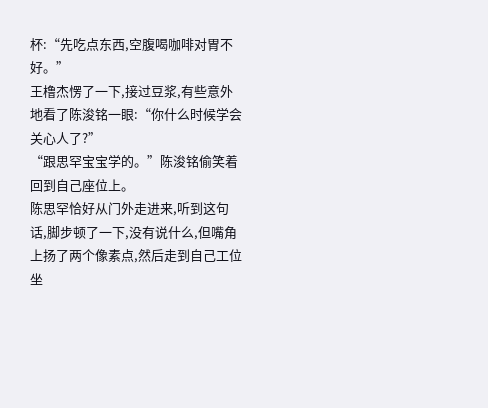杯:“先吃点东西,空腹喝咖啡对胃不好。”
王橹杰愣了一下,接过豆浆,有些意外地看了陈浚铭一眼:“你什么时候学会关心人了?”
“跟思罕宝宝学的。”陈浚铭偷笑着回到自己座位上。
陈思罕恰好从门外走进来,听到这句话,脚步顿了一下,没有说什么,但嘴角上扬了两个像素点,然后走到自己工位坐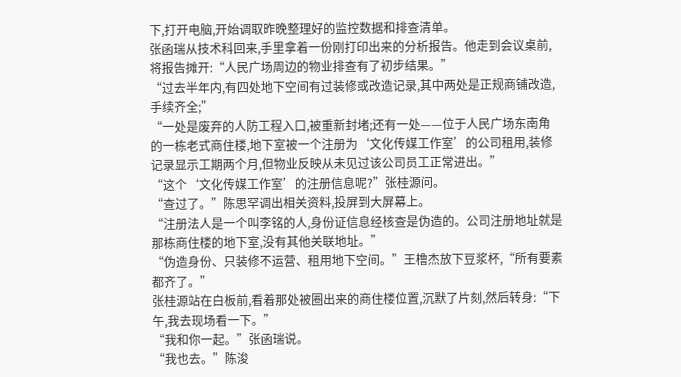下,打开电脑,开始调取昨晚整理好的监控数据和排查清单。
张函瑞从技术科回来,手里拿着一份刚打印出来的分析报告。他走到会议桌前,将报告摊开:“人民广场周边的物业排查有了初步结果。”
“过去半年内,有四处地下空间有过装修或改造记录,其中两处是正规商铺改造,手续齐全;”
“一处是废弃的人防工程入口,被重新封堵;还有一处——位于人民广场东南角的一栋老式商住楼,地下室被一个注册为‘文化传媒工作室’的公司租用,装修记录显示工期两个月,但物业反映从未见过该公司员工正常进出。”
“这个‘文化传媒工作室’的注册信息呢?”张桂源问。
“查过了。”陈思罕调出相关资料,投屏到大屏幕上。
“注册法人是一个叫李铭的人,身份证信息经核查是伪造的。公司注册地址就是那栋商住楼的地下室,没有其他关联地址。”
“伪造身份、只装修不运营、租用地下空间。”王橹杰放下豆浆杯,“所有要素都齐了。”
张桂源站在白板前,看着那处被圈出来的商住楼位置,沉默了片刻,然后转身:“下午,我去现场看一下。”
“我和你一起。”张函瑞说。
“我也去。”陈浚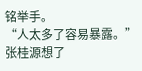铭举手。
“人太多了容易暴露。”张桂源想了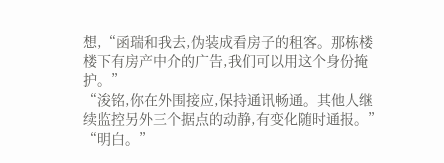想,“函瑞和我去,伪装成看房子的租客。那栋楼楼下有房产中介的广告,我们可以用这个身份掩护。”
“浚铭,你在外围接应,保持通讯畅通。其他人继续监控另外三个据点的动静,有变化随时通报。”
“明白。”